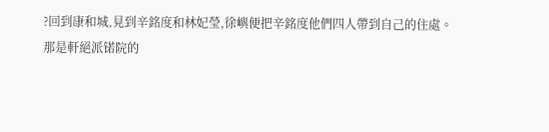?回到康和城,見到辛銘度和林妃瑩,徐嶼便把辛銘度他們四人帶到自己的住處。
那是軒絕派锘院的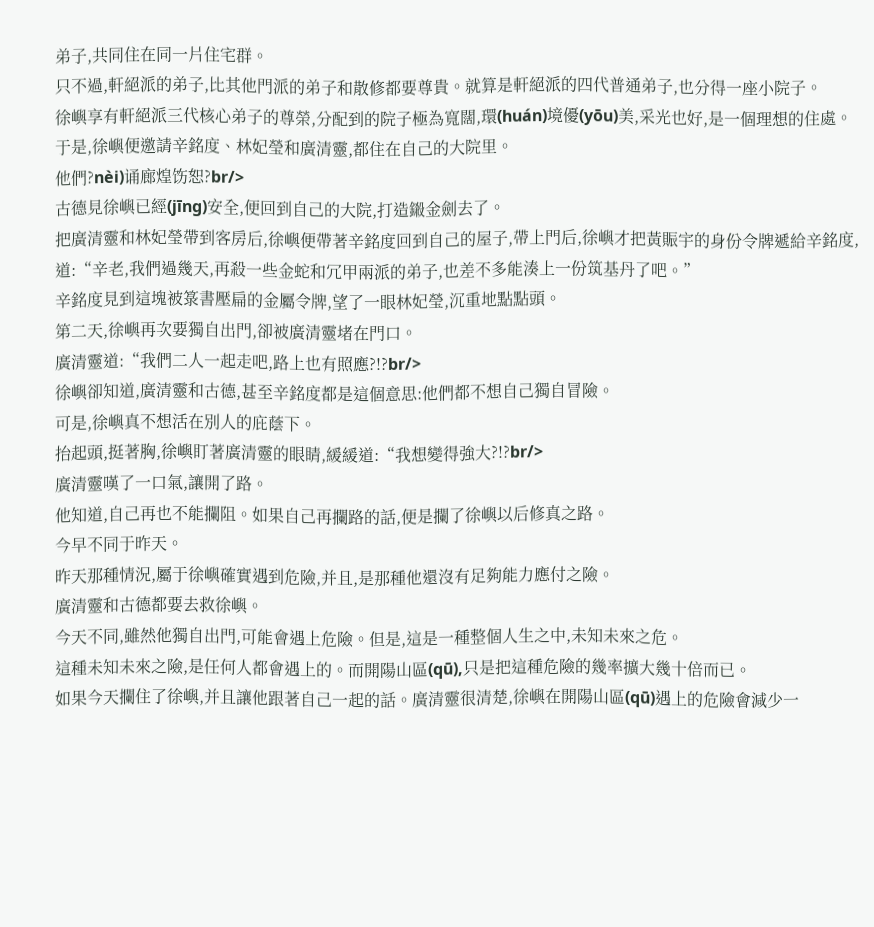弟子,共同住在同一片住宅群。
只不過,軒絕派的弟子,比其他門派的弟子和散修都要尊貴。就算是軒絕派的四代普通弟子,也分得一座小院子。
徐嶼享有軒絕派三代核心弟子的尊榮,分配到的院子極為寬闊,環(huán)境優(yōu)美,采光也好,是一個理想的住處。
于是,徐嶼便邀請辛銘度、林妃瑩和廣清靈,都住在自己的大院里。
他們?nèi)诵廊煌饬恕?br/>
古德見徐嶼已經(jīng)安全,便回到自己的大院,打造鎩金劍去了。
把廣清靈和林妃瑩帶到客房后,徐嶼便帶著辛銘度回到自己的屋子,帶上門后,徐嶼才把黃賑宇的身份令牌遞給辛銘度,道:“辛老,我們過幾天,再殺一些金蛇和冗甲兩派的弟子,也差不多能湊上一份筑基丹了吧。”
辛銘度見到這塊被箓書壓扁的金屬令牌,望了一眼林妃瑩,沉重地點點頭。
第二天,徐嶼再次要獨自出門,卻被廣清靈堵在門口。
廣清靈道:“我們二人一起走吧,路上也有照應?!?br/>
徐嶼卻知道,廣清靈和古德,甚至辛銘度都是這個意思:他們都不想自己獨自冒險。
可是,徐嶼真不想活在別人的庇蔭下。
抬起頭,挺著胸,徐嶼盯著廣清靈的眼睛,緩緩道:“我想變得強大?!?br/>
廣清靈嘆了一口氣,讓開了路。
他知道,自己再也不能攔阻。如果自己再攔路的話,便是攔了徐嶼以后修真之路。
今早不同于昨天。
昨天那種情況,屬于徐嶼確實遇到危險,并且,是那種他還沒有足夠能力應付之險。
廣清靈和古德都要去救徐嶼。
今天不同,雖然他獨自出門,可能會遇上危險。但是,這是一種整個人生之中,未知未來之危。
這種未知未來之險,是任何人都會遇上的。而開陽山區(qū),只是把這種危險的幾率擴大幾十倍而已。
如果今天攔住了徐嶼,并且讓他跟著自己一起的話。廣清靈很清楚,徐嶼在開陽山區(qū)遇上的危險會減少一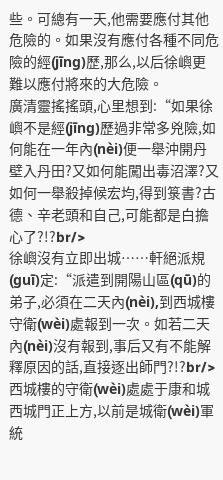些。可總有一天,他需要應付其他危險的。如果沒有應付各種不同危險的經(jīng)歷,那么,以后徐嶼更難以應付將來的大危險。
廣清靈搖搖頭,心里想到:“如果徐嶼不是經(jīng)歷過非常多兇險,如何能在一年內(nèi)便一舉沖開丹壁入丹田?又如何能闖出毒沼澤?又如何一舉殺掉候宏均,得到箓書?古德、辛老頭和自己,可能都是白擔心了?!?br/>
徐嶼沒有立即出城……軒絕派規(guī)定:“派遣到開陽山區(qū)的弟子,必須在二天內(nèi),到西城樓守衛(wèi)處報到一次。如若二天內(nèi)沒有報到,事后又有不能解釋原因的話,直接逐出師門?!?br/>
西城樓的守衛(wèi)處處于康和城西城門正上方,以前是城衛(wèi)軍統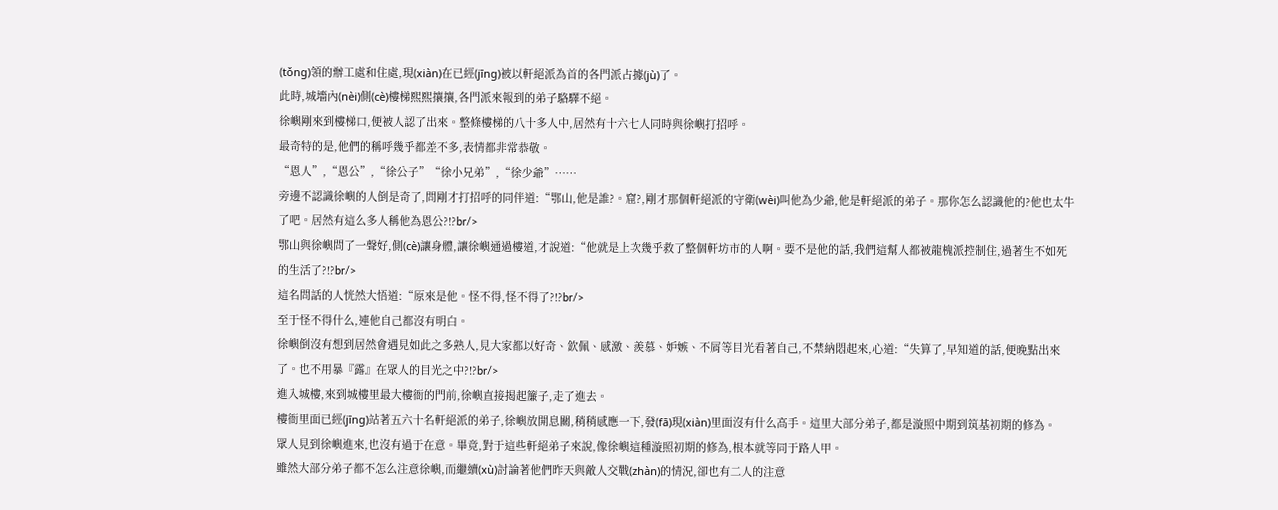(tǒng)領的辦工處和住處,現(xiàn)在已經(jīng)被以軒絕派為首的各門派占據(jù)了。
此時,城墻內(nèi)側(cè)樓梯熙熙攘攘,各門派來報到的弟子駱驛不絕。
徐嶼剛來到樓梯口,便被人認了出來。整條樓梯的八十多人中,居然有十六七人同時與徐嶼打招呼。
最奇特的是,他們的稱呼幾乎都差不多,表情都非常恭敬。
“恩人”,“恩公”,“徐公子”“徐小兄弟”,“徐少爺”……
旁邊不認識徐嶼的人倒是奇了,問剛才打招呼的同伴道:“鄂山,他是誰?。窟?,剛才那個軒絕派的守衛(wèi)叫他為少爺,他是軒絕派的弟子。那你怎么認識他的?他也太牛了吧。居然有這么多人稱他為恩公?!?br/>
鄂山與徐嶼問了一聲好,側(cè)讓身體,讓徐嶼通過樓道,才說道:“他就是上次幾乎救了整個軒坊市的人啊。要不是他的話,我們這幫人都被龍槐派控制住,過著生不如死的生活了?!?br/>
這名問話的人恍然大悟道:“原來是他。怪不得,怪不得了?!?br/>
至于怪不得什么,連他自己都沒有明白。
徐嶼倒沒有想到居然會遇見如此之多熟人,見大家都以好奇、欽佩、感激、羨慕、妒嫉、不屑等目光看著自己,不禁納悶起來,心道:“失算了,早知道的話,便晚點出來了。也不用暴『露』在眾人的目光之中?!?br/>
進入城樓,來到城樓里最大樓衙的門前,徐嶼直接揭起簾子,走了進去。
樓衙里面已經(jīng)站著五六十名軒絕派的弟子,徐嶼放開息關,稍稍感應一下,發(fā)現(xiàn)里面沒有什么高手。這里大部分弟子,都是漩照中期到筑基初期的修為。
眾人見到徐嶼進來,也沒有過于在意。畢竟,對于這些軒絕弟子來說,像徐嶼這種漩照初期的修為,根本就等同于路人甲。
雖然大部分弟子都不怎么注意徐嶼,而繼續(xù)討論著他們昨天與敵人交戰(zhàn)的情況,卻也有二人的注意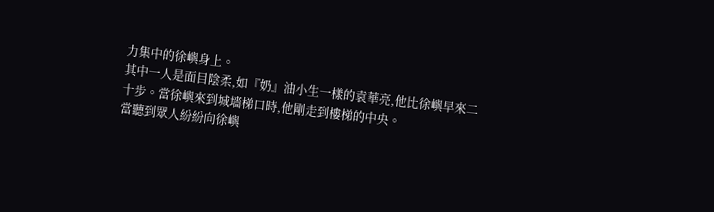力集中的徐嶼身上。
其中一人是面目陰柔,如『奶』油小生一樣的袁華亮,他比徐嶼早來二十步。當徐嶼來到城墻梯口時,他剛走到樓梯的中央。
當聽到眾人紛紛向徐嶼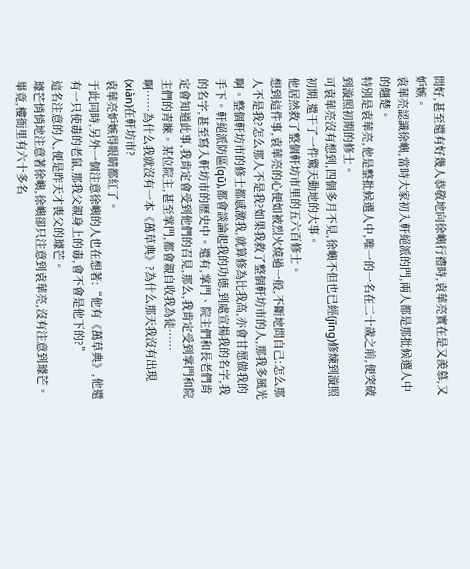問好,甚至還有好幾人恭敬地向徐嶼行禮時,袁華亮實在是又羨慕,又妒嫉。
袁華亮認識徐嶼,當時大家初入軒絕派的門,兩人都是那批候選人中的翹楚。
特別是袁華亮,他是整批候選人中,唯一的一名在二十歲之前,便突破到漩照初期的修士。
可袁華亮沒有想到,四個多月不見,徐嶼不但也已經(jīng)修煉到漩照初期,還干了一件驚天動地的大事。
他居然救了整個軒坊市里的五六百修士。
想到這件事,袁華亮的心便如被烈火燒過一般,不斷地問自己:怎么那人不是我?怎么那人不是我?如果我救了整個軒坊市的人,那我多風光啊。整個軒坊市的修士都感激我,就算修為比我高,亦會甘愿做我的手下。軒絕派防區(qū),都會談論起我的功德,到處宣揚我的名字,我的名字,甚至寫入軒坊市的歷史中。還有,掌門、院主們和長老們肯定會知道此事,我肯定會受到他們的召見,那么,我肯定受到掌門和院主們的青睞。某位院主,甚至掌門,都會親自收我為徒……
啊……為什么我就沒有一本《萬草典》?為什么那天我沒有出現(xiàn)在軒坊市?
袁華亮妒嫉得眼睛都紅了。
于此同時,另外一個注意徐嶼的人也在想著:“他有《萬草典》,他還有一只使毒的老鼠,那我父親身上的毒,會不會是他下的?”
這名注意的人,便是昨天才喪父的璩芒。
璩芒悄悄地注意著徐嶼,徐嶼卻只注意到袁華亮,沒有注意到璩芒。
畢竟,樓衙里有六十多名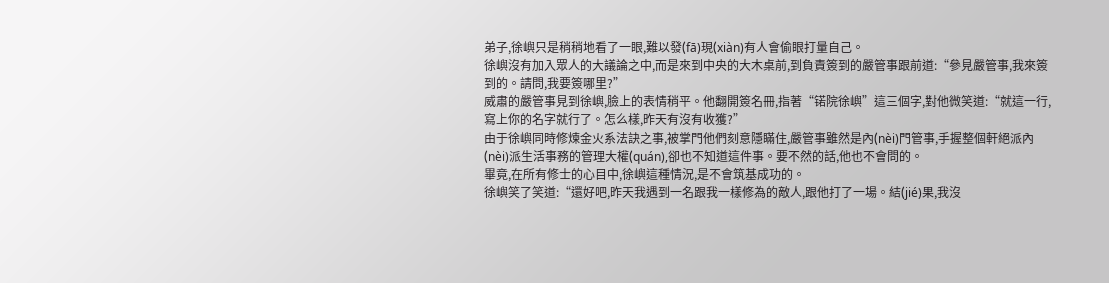弟子,徐嶼只是稍稍地看了一眼,難以發(fā)現(xiàn)有人會偷眼打量自己。
徐嶼沒有加入眾人的大議論之中,而是來到中央的大木桌前,到負責簽到的嚴管事跟前道:“參見嚴管事,我來簽到的。請問,我要簽哪里?”
威肅的嚴管事見到徐嶼,臉上的表情稍平。他翻開簽名冊,指著“锘院徐嶼”這三個字,對他微笑道:“就這一行,寫上你的名字就行了。怎么樣,昨天有沒有收獲?”
由于徐嶼同時修煉金火系法訣之事,被掌門他們刻意隱瞞住,嚴管事雖然是內(nèi)門管事,手握整個軒絕派內(nèi)派生活事務的管理大權(quán),卻也不知道這件事。要不然的話,他也不會問的。
畢竟,在所有修士的心目中,徐嶼這種情況,是不會筑基成功的。
徐嶼笑了笑道:“還好吧,昨天我遇到一名跟我一樣修為的敵人,跟他打了一場。結(jié)果,我沒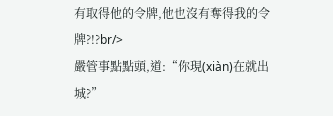有取得他的令牌,他也沒有奪得我的令牌?!?br/>
嚴管事點點頭,道:“你現(xiàn)在就出城?”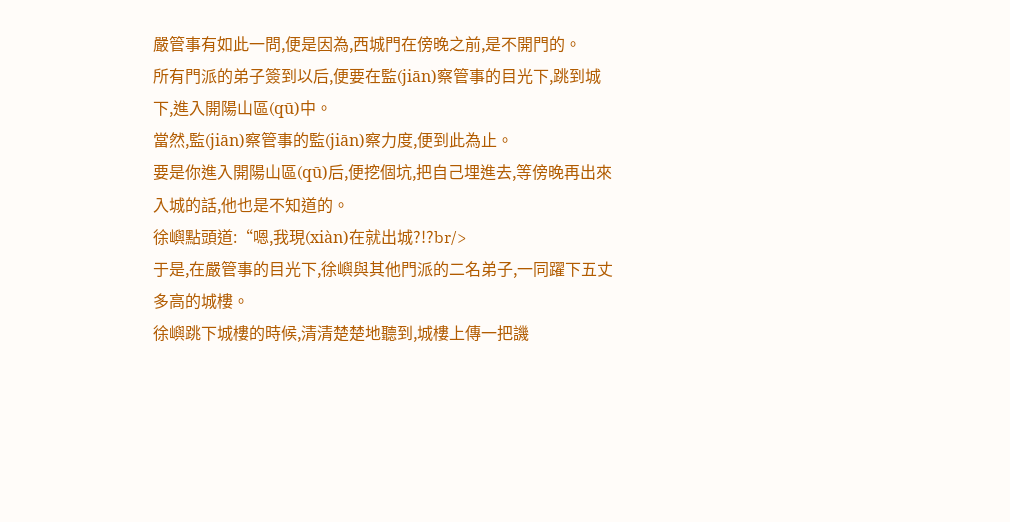嚴管事有如此一問,便是因為,西城門在傍晚之前,是不開門的。
所有門派的弟子簽到以后,便要在監(jiān)察管事的目光下,跳到城下,進入開陽山區(qū)中。
當然,監(jiān)察管事的監(jiān)察力度,便到此為止。
要是你進入開陽山區(qū)后,便挖個坑,把自己埋進去,等傍晚再出來入城的話,他也是不知道的。
徐嶼點頭道:“嗯,我現(xiàn)在就出城?!?br/>
于是,在嚴管事的目光下,徐嶼與其他門派的二名弟子,一同躍下五丈多高的城樓。
徐嶼跳下城樓的時候,清清楚楚地聽到,城樓上傳一把譏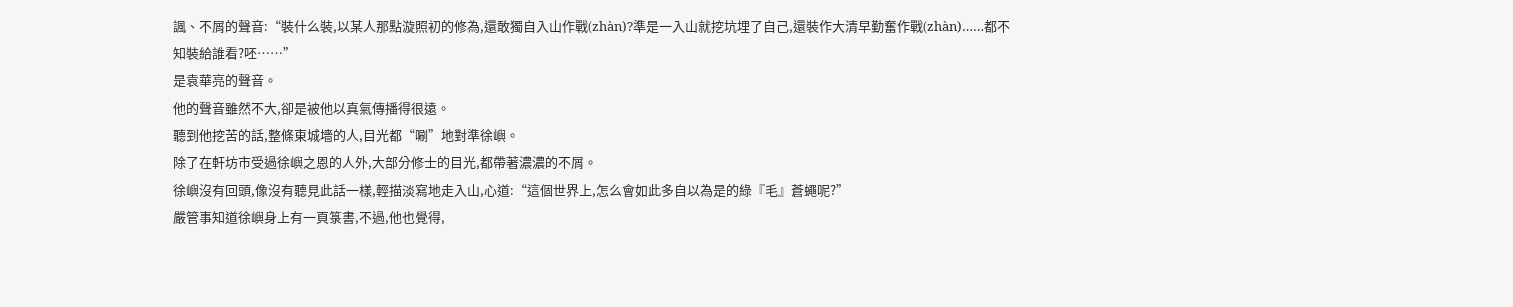諷、不屑的聲音:“裝什么裝,以某人那點漩照初的修為,還敢獨自入山作戰(zhàn)?準是一入山就挖坑埋了自己,還裝作大清早勤奮作戰(zhàn)……都不知裝給誰看?呸……”
是袁華亮的聲音。
他的聲音雖然不大,卻是被他以真氣傳播得很遠。
聽到他挖苦的話,整條東城墻的人,目光都“唰”地對準徐嶼。
除了在軒坊市受過徐嶼之恩的人外,大部分修士的目光,都帶著濃濃的不屑。
徐嶼沒有回頭,像沒有聽見此話一樣,輕描淡寫地走入山,心道:“這個世界上,怎么會如此多自以為是的綠『毛』蒼蠅呢?”
嚴管事知道徐嶼身上有一頁箓書,不過,他也覺得,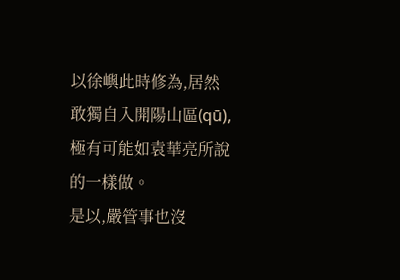以徐嶼此時修為,居然敢獨自入開陽山區(qū),極有可能如袁華亮所說的一樣做。
是以,嚴管事也沒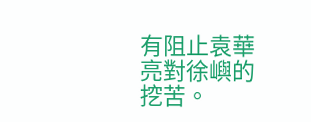有阻止袁華亮對徐嶼的挖苦。